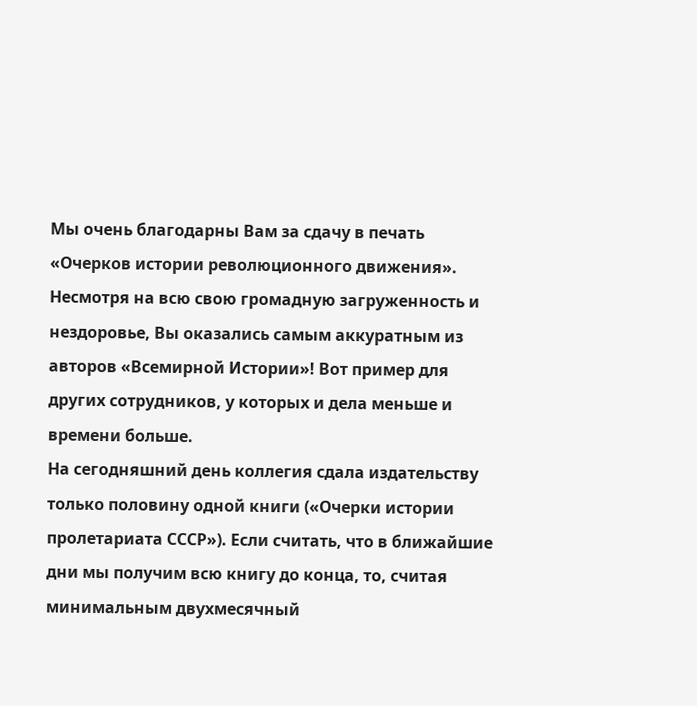Мы очень благодарны Вам за сдачу в печать «Очерков истории революционного движения». Несмотря на всю свою громадную загруженность и нездоровье, Вы оказались самым аккуратным из авторов «Всемирной Истории»! Вот пример для других сотрудников, у которых и дела меньше и времени больше.
На сегодняшний день коллегия сдала издательству только половину одной книги («Очерки истории пролетариата СССР»). Если считать, что в ближайшие дни мы получим всю книгу до конца, то, считая минимальным двухмесячный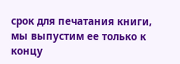срок для печатания книги, мы выпустим ее только к концу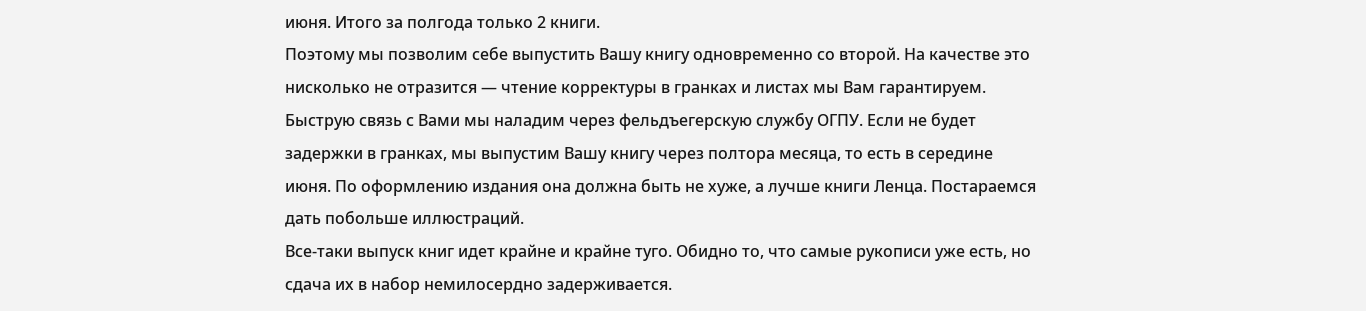июня. Итого за полгода только 2 книги.
Поэтому мы позволим себе выпустить Вашу книгу одновременно со второй. На качестве это нисколько не отразится — чтение корректуры в гранках и листах мы Вам гарантируем. Быструю связь с Вами мы наладим через фельдъегерскую службу ОГПУ. Если не будет задержки в гранках, мы выпустим Вашу книгу через полтора месяца, то есть в середине июня. По оформлению издания она должна быть не хуже, а лучше книги Ленца. Постараемся дать побольше иллюстраций.
Все-таки выпуск книг идет крайне и крайне туго. Обидно то, что самые рукописи уже есть, но сдача их в набор немилосердно задерживается.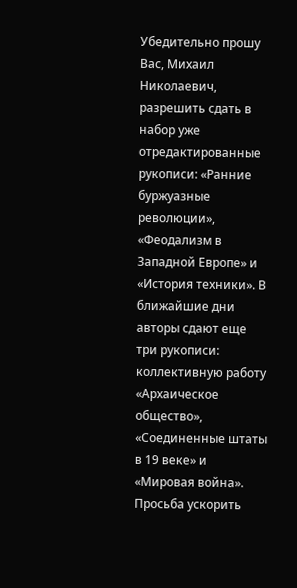Убедительно прошу Вас, Михаил Николаевич, разрешить сдать в набор уже отредактированные рукописи: «Ранние буржуазные революции», «Феодализм в Западной Европе» и «История техники». В ближайшие дни авторы сдают еще три рукописи: коллективную работу «Архаическое общество», «Соединенные штаты в 19 веке» и «Мировая война». Просьба ускорить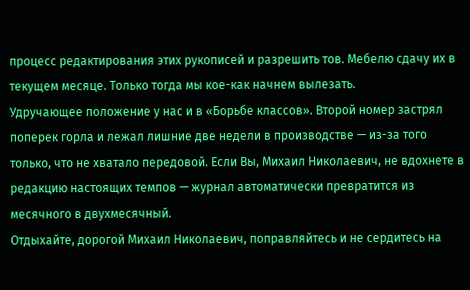процесс редактирования этих рукописей и разрешить тов. Мебелю сдачу их в текущем месяце. Только тогда мы кое-как начнем вылезать.
Удручающее положение у нас и в «Борьбе классов». Второй номер застрял поперек горла и лежал лишние две недели в производстве — из-за того только, что не хватало передовой. Если Вы, Михаил Николаевич, не вдохнете в редакцию настоящих темпов — журнал автоматически превратится из месячного в двухмесячный.
Отдыхайте, дорогой Михаил Николаевич, поправляйтесь и не сердитесь на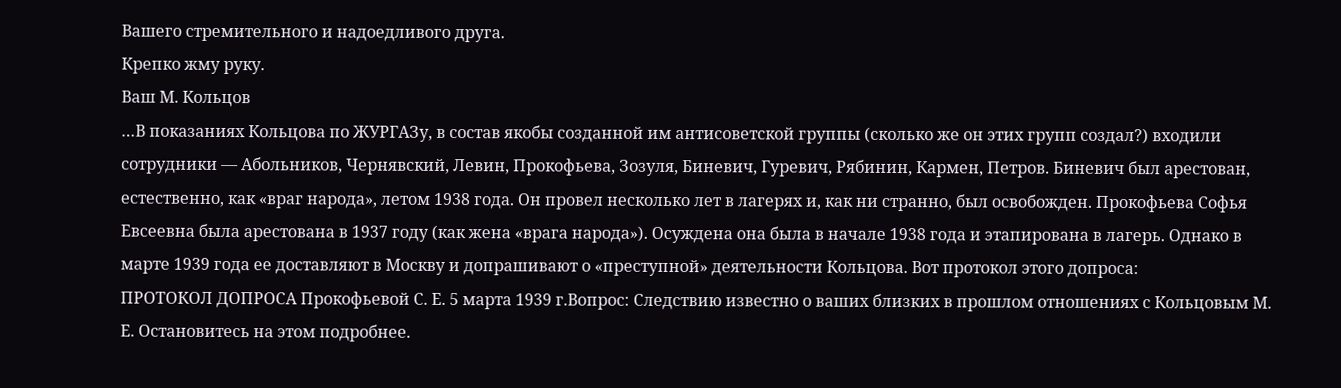Вашего стремительного и надоедливого друга.
Крепко жму руку.
Ваш М. Кольцов
…В показаниях Кольцова по ЖУРГАЗу, в состав якобы созданной им антисоветской группы (сколько же он этих групп создал?) входили сотрудники — Абольников, Чернявский, Левин, Прокофьева, Зозуля, Биневич, Гуревич, Рябинин, Кармен, Петров. Биневич был арестован, естественно, как «враг народа», летом 1938 года. Он провел несколько лет в лагерях и, как ни странно, был освобожден. Прокофьева Софья Евсеевна была арестована в 1937 году (как жена «врага народа»). Осуждена она была в начале 1938 года и этапирована в лагерь. Однако в марте 1939 года ее доставляют в Москву и допрашивают о «преступной» деятельности Кольцова. Вот протокол этого допроса:
ПРОТОКОЛ ДОПРОСА Прокофьевой С. Е. 5 марта 1939 г.Вопрос: Следствию известно о ваших близких в прошлом отношениях с Кольцовым М. Е. Остановитесь на этом подробнее.